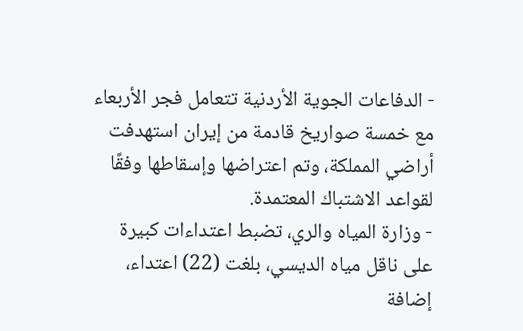- الدفاعات الجوية الأردنية تتعامل فجر الأربعاء مع خمسة صواريخ قادمة من إيران استهدفت أراضي المملكة، وتم اعتراضها وإسقاطها وفقًا لقواعد الاشتباك المعتمدة.
- وزارة المياه والري، تضبط اعتداءات كبيرة على ناقل مياه الديسي، بلغت (22) اعتداء، إضافة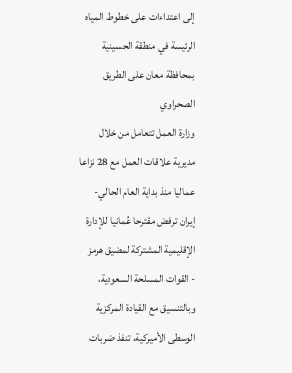إلى اعتداءات على خطوط المياه الرئيسة في منطقة الحسينية بمحافظة معان على الطريق الصحراوي
وزارة العمل تتعامل من خلال مديرية علاقات العمل مع 28 نزاعا عماليا منذ بداية العام الحالي- إيران ترفض مقترحا عُمانيا للإدارة الإقليمية المشتركة لمضيق هرمز
- القوات المسلحة السعودية، وبالتنسيق مع القيادة المركزية الوسطى الأميركية، تنفذ ضربات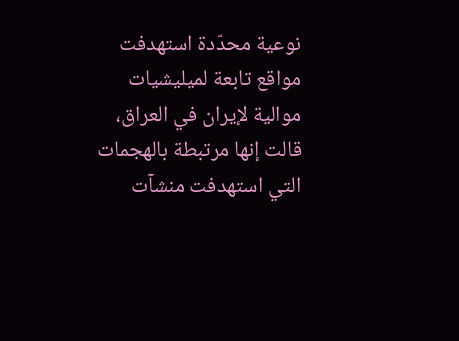نوعية محدّدة استهدفت مواقع تابعة لميليشيات موالية لإيران في العراق، قالت إنها مرتبطة بالهجمات التي استهدفت منشآت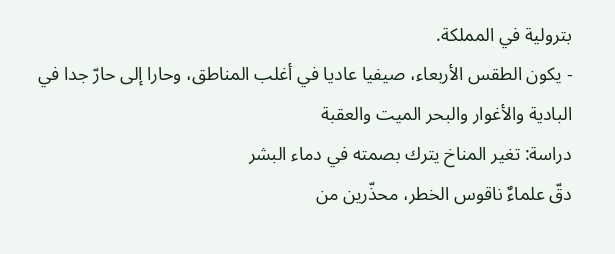بترولية في المملكة.
- يكون الطقس الأربعاء، صيفيا عاديا في أغلب المناطق، وحارا إلى حارّ جدا في البادية والأغوار والبحر الميت والعقبة
دراسة: تغير المناخ يترك بصمته في دماء البشر
دقّ علماءٌ ناقوس الخطر، محذّرين من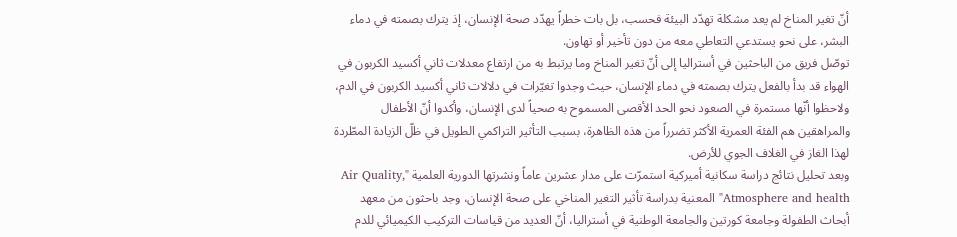أنّ تغير المناخ لم يعد مشكلة تهدّد البيئة فحسب، بل بات خطراً يهدّد صحة الإنسان، إذ يترك بصمته في دماء البشر، على نحو يستدعي التعاطي معه من دون تأخير أو تهاون.
توصّل فريق من الباحثين في أستراليا إلى أنّ تغير المناخ وما يرتبط به من ارتفاع معدلات ثاني أكسيد الكربون في الهواء قد بدأ بالفعل يترك بصمته في دماء الإنسان، حيث وجدوا تغيّرات في دلالات ثاني أكسيد الكربون في الدم، ولاحظوا أنّها مستمرة في الصعود نحو الحد الأقصى المسموح به صحياً لدى الإنسان، وأكدوا أنّ الأطفال والمراهقين هم الفئة العمرية الأكثر تضرراً من هذه الظاهرة، بسبب التأثير التراكمي الطويل في ظلّ الزيادة المطّردة لهذا الغاز في الغلاف الجوي للأرض.
وبعد تحليل نتائج دراسة سكانية أميركية استمرّت على مدار عشرين عاماً ونشرتها الدورية العلمية "Air Quality, Atmosphere and health" المعنية بدراسة تأثير التغير المناخي على صحة الإنسان، وجد باحثون من معهد أبحاث الطفولة وجامعة كورتين والجامعة الوطنية في أستراليا، أنّ العديد من قياسات التركيب الكيميائي للدم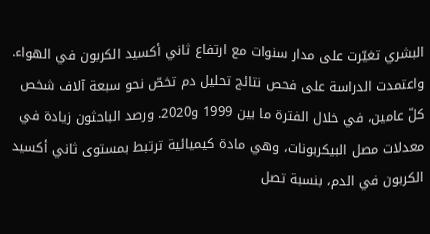البشري تغيّرت على مدار سنوات مع ارتفاع ثاني أكسيد الكربون في الهواء.
واعتمدت الدراسة على فحص نتائج تحليل دم تخصّ نحو سبعة آلاف شخص كلّ عامين، في خلال الفترة ما بين 1999 و2020. ورصد الباحثون زيادة في معدلات مصل البيكربونات، وهي مادة كيميائية ترتبط بمستوى ثاني أكسيد الكربون في الدم، بنسبة تصل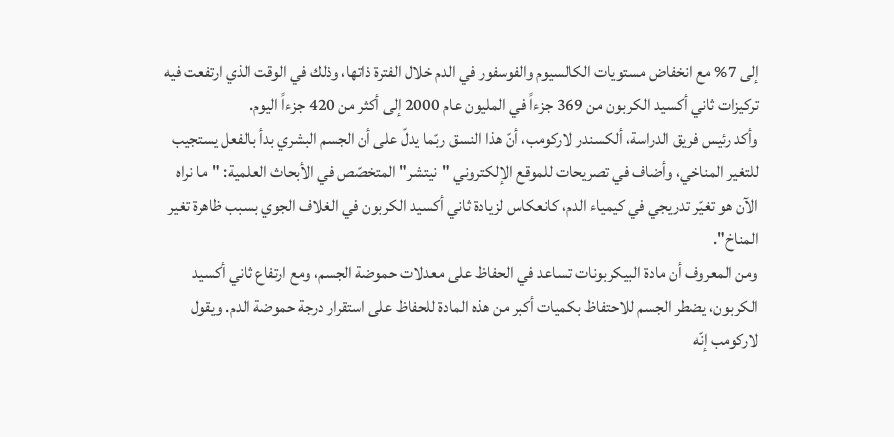إلى 7% مع انخفاض مستويات الكالسيوم والفوسفور في الدم خلال الفترة ذاتها، وذلك في الوقت الذي ارتفعت فيه تركيزات ثاني أكسيد الكربون من 369 جزءاً في المليون عام 2000 إلى أكثر من 420 جزءاً اليوم.
وأكد رئيس فريق الدراسة، ألكسندر لاركومب، أنّ هذا النسق ربّما يدلّ على أن الجسم البشري بدأ بالفعل يستجيب للتغير المناخي، وأضاف في تصريحات للموقع الإلكتروني "نيتشر" المتخصّص في الأبحاث العلمية: "ما نراه الآن هو تغيّر تدريجي في كيمياء الدم، كانعكاس لزيادة ثاني أكسيد الكربون في الغلاف الجوي بسبب ظاهرة تغير المناخ".
ومن المعروف أن مادة البيكربونات تساعد في الحفاظ على معدلات حموضة الجسم، ومع ارتفاع ثاني أكسيد الكربون، يضطر الجسم للاحتفاظ بكميات أكبر من هذه المادة للحفاظ على استقرار درجة حموضة الدم. ويقول لاركومب إنّه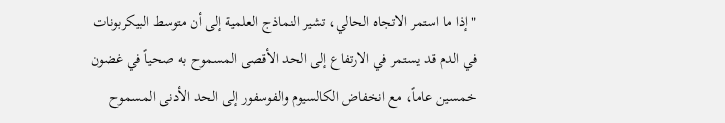"إذا ما استمر الاتجاه الحالي، تشير النماذج العلمية إلى أن متوسط البيكربونات في الدم قد يستمر في الارتفاع إلى الحد الأقصى المسموح به صحياً في غضون خمسين عاماً، مع انخفاض الكالسيوم والفوسفور إلى الحد الأدنى المسموح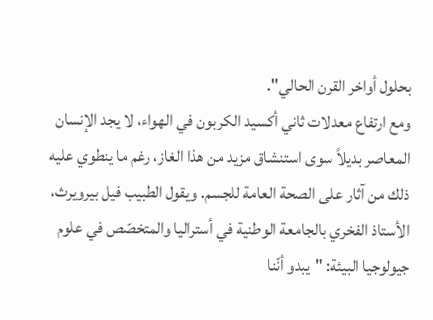بحلول أواخر القرن الحالي".
ومع ارتفاع معدلات ثاني أكسيد الكربون في الهواء، لا يجد الإنسان المعاصر بديلاً سوى استنشاق مزيد من هذا الغاز، رغم ما ينطوي عليه ذلك من آثار على الصحة العامة للجسم. ويقول الطبيب فيل بيرويرث، الأستاذ الفخري بالجامعة الوطنية في أستراليا والمتخصّص في علوم جيولوجيا البيئة: "يبدو أنّنا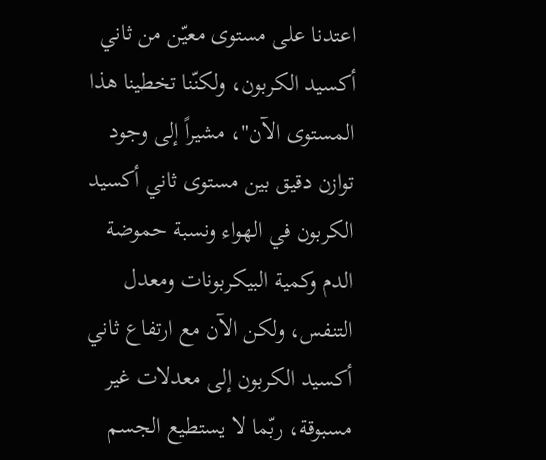اعتدنا على مستوى معيّن من ثاني أكسيد الكربون، ولكنّنا تخطينا هذا المستوى الآن"، مشيراً إلى وجود توازن دقيق بين مستوى ثاني أكسيد الكربون في الهواء ونسبة حموضة الدم وكمية البيكربونات ومعدل التنفس، ولكن الآن مع ارتفاع ثاني أكسيد الكربون إلى معدلات غير مسبوقة، ربّما لا يستطيع الجسم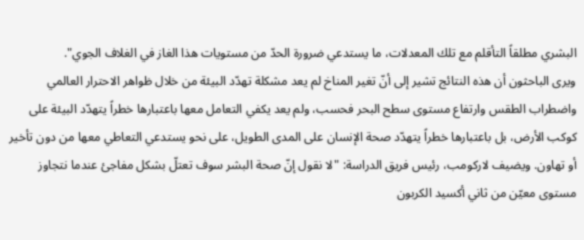البشري مطلقاً التأقلم مع تلك المعدلات، ما يستدعي ضرورة الحدّ من مستويات هذا الغاز في الغلاف الجوي".
ويرى الباحثون أن هذه النتائج تشير إلى أنّ تغير المناخ لم يعد مشكلة تهدّد البيئة من خلال ظواهر الاحترار العالمي واضطراب الطقس وارتفاع مستوى سطح البحر فحسب، ولم يعد يكفي التعامل معها باعتبارها خطراً يتهدّد البيئة على كوكب الأرض، بل باعتبارها خطراً يتهدّد صحة الإنسان على المدى الطويل، على نحو يستدعي التعاطي معها من دون تأخير أو تهاون. ويضيف لاركومب، رئيس فريق الدراسة: "لا نقول إنّ صحة البشر سوف تعتلّ بشكل مفاجئ عندما نتجاوز مستوى معيّن من ثاني أكسيد الكربون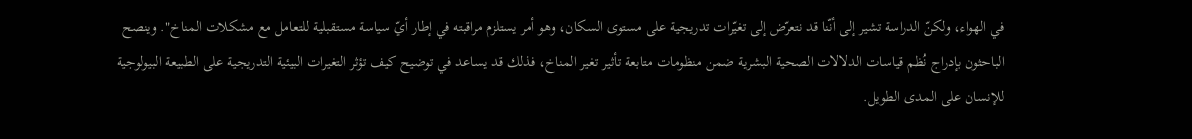في الهواء، ولكنّ الدراسة تشير إلى أنّنا قد نتعرّض إلى تغيّرات تدريجية على مستوى السكان، وهو أمر يستلزم مراقبته في إطار أيّ سياسة مستقبلية للتعامل مع مشكلات المناخ". وينصح الباحثون بإدراج نُظم قياسات الدلالات الصحية البشرية ضمن منظومات متابعة تأثير تغير المناخ، فذلك قد يساعد في توضيح كيف تؤثر التغيرات البيئية التدريجية على الطبيعة البيولوجية للإنسان على المدى الطويل.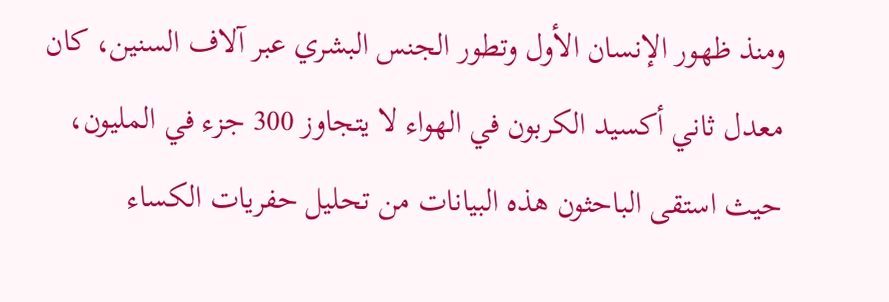ومنذ ظهور الإنسان الأول وتطور الجنس البشري عبر آلاف السنين، كان معدل ثاني أكسيد الكربون في الهواء لا يتجاوز 300 جزء في المليون، حيث استقى الباحثون هذه البيانات من تحليل حفريات الكساء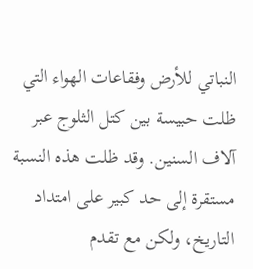النباتي للأرض وفقاعات الهواء التي ظلت حبيسة بين كتل الثلوج عبر آلاف السنين. وقد ظلت هذه النسبة مستقرة إلى حد كبير على امتداد التاريخ، ولكن مع تقدم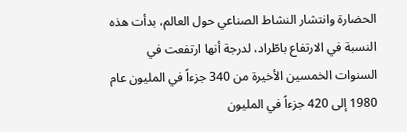الحضارة وانتشار النشاط الصناعي حول العالم، بدأت هذه النسبة في الارتفاع باطّراد، لدرجة أنها ارتفعت في السنوات الخمسين الأخيرة من 340 جزءاً في المليون عام 1980 إلى 420 جزءاً في المليون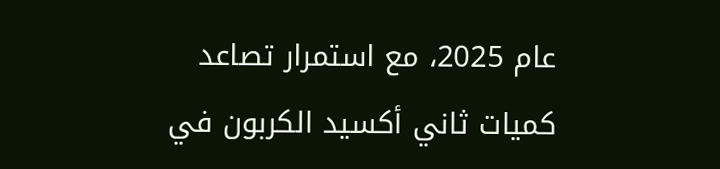عام 2025، مع استمرار تصاعد كميات ثاني أكسيد الكربون في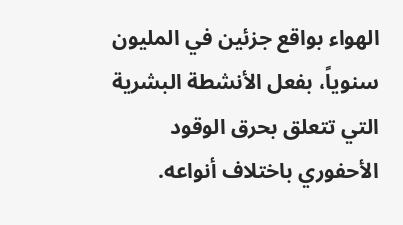الهواء بواقع جزئين في المليون سنوياً، بفعل الأنشطة البشرية التي تتعلق بحرق الوقود الأحفوري باختلاف أنواعه.